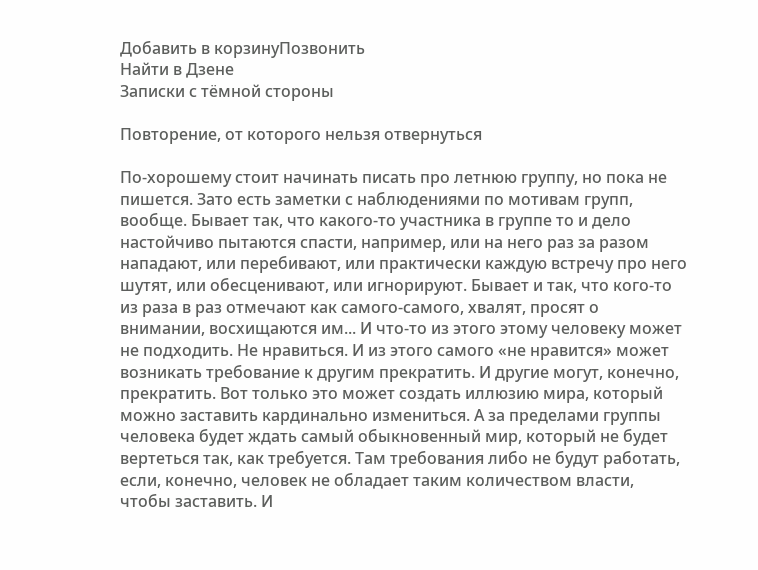Добавить в корзинуПозвонить
Найти в Дзене
Записки с тёмной стороны

Повторение, от которого нельзя отвернуться

По-хорошему стоит начинать писать про летнюю группу, но пока не пишется. Зато есть заметки с наблюдениями по мотивам групп, вообще. Бывает так, что какого-то участника в группе то и дело настойчиво пытаются спасти, например, или на него раз за разом нападают, или перебивают, или практически каждую встречу про него шутят, или обесценивают, или игнорируют. Бывает и так, что кого-то из раза в раз отмечают как самого-самого, хвалят, просят о внимании, восхищаются им... И что-то из этого этому человеку может не подходить. Не нравиться. И из этого самого «не нравится» может возникать требование к другим прекратить. И другие могут, конечно, прекратить. Вот только это может создать иллюзию мира, который можно заставить кардинально измениться. А за пределами группы человека будет ждать самый обыкновенный мир, который не будет вертеться так, как требуется. Там требования либо не будут работать, если, конечно, человек не обладает таким количеством власти, чтобы заставить. И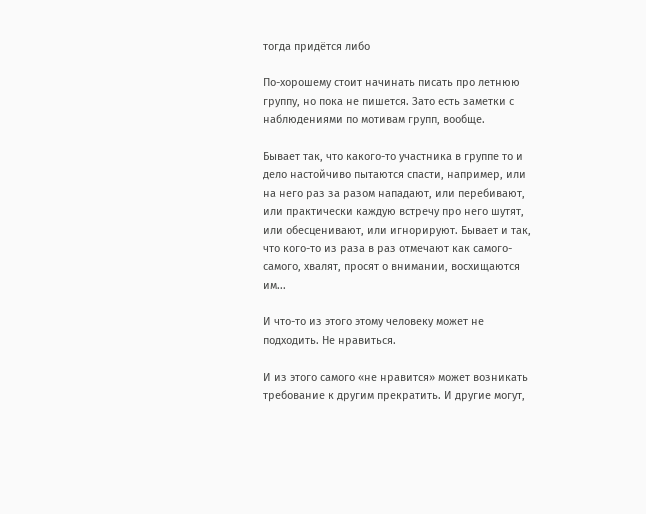тогда придётся либо

По-хорошему стоит начинать писать про летнюю группу, но пока не пишется. Зато есть заметки с наблюдениями по мотивам групп, вообще.

Бывает так, что какого-то участника в группе то и дело настойчиво пытаются спасти, например, или на него раз за разом нападают, или перебивают, или практически каждую встречу про него шутят, или обесценивают, или игнорируют. Бывает и так, что кого-то из раза в раз отмечают как самого-самого, хвалят, просят о внимании, восхищаются им...

И что-то из этого этому человеку может не подходить. Не нравиться.

И из этого самого «не нравится» может возникать требование к другим прекратить. И другие могут,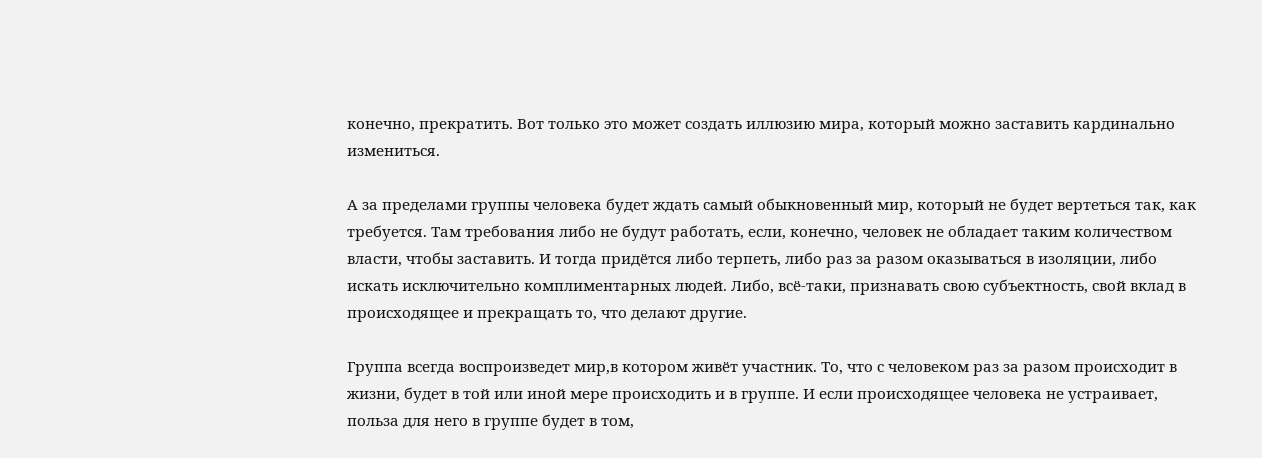конечно, прекратить. Вот только это может создать иллюзию мира, который можно заставить кардинально измениться.

А за пределами группы человека будет ждать самый обыкновенный мир, который не будет вертеться так, как требуется. Там требования либо не будут работать, если, конечно, человек не обладает таким количеством власти, чтобы заставить. И тогда придётся либо терпеть, либо раз за разом оказываться в изоляции, либо искать исключительно комплиментарных людей. Либо, всё-таки, признавать свою субъектность, свой вклад в происходящее и прекращать то, что делают другие.

Группа всегда воспроизведет мир,в котором живёт участник. То, что с человеком раз за разом происходит в жизни, будет в той или иной мере происходить и в группе. И если происходящее человека не устраивает, польза для него в группе будет в том,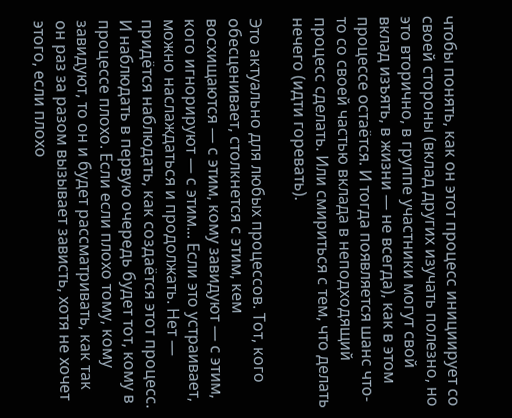чтобы понять, как он этот процесс инициирует со своей стороны (вклад других изучать полезно, но это вторично, в группе участники могут свой вклад изъять, в жизни — не всегда), как в этом процессе остаётся. И тогда появляется шанс что-то со своей частью вклада в неподходящий процесс сделать. Или смириться с тем, что делать нечего (идти горевать).

Это актуально для любых процессов. Тот, кого обесценивает, столкнется с этим, кем восхищаются — с этим, кому завидуют — с этим, кого игнорируют — с этим... Если это устраивает, можно наслаждаться и продолжать. Нет — придётся наблюдать, как создаётся этот процесс. И наблюдать в первую очередь будет тот, кому в процессе плохо. Если если плохо тому, кому завидуют, то он и будет рассматривать, как так он раз за разом вызывает зависть, хотя не хочет этого, если плохо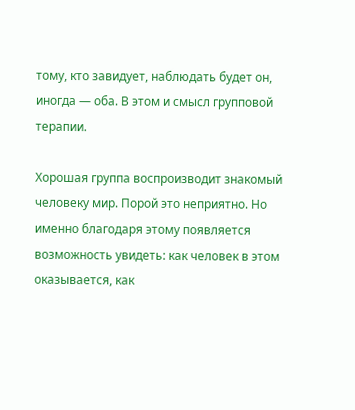тому, кто завидует, наблюдать будет он, иногда — оба. В этом и смысл групповой терапии.

Хорошая группа воспроизводит знакомый человеку мир. Порой это неприятно. Но именно благодаря этому появляется возможность увидеть: как человек в этом оказывается, как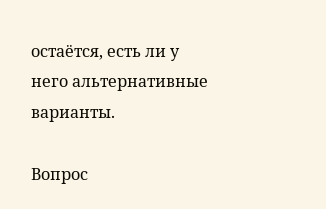остаётся, есть ли у него альтернативные варианты.

Вопрос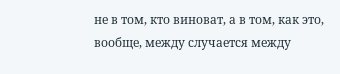не в том, кто виноват, а в том, как это, вообще, между случается между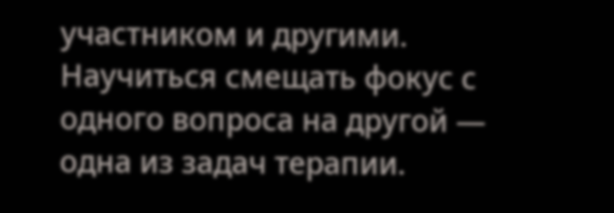участником и другими. Научиться смещать фокус с одного вопроса на другой — одна из задач терапии.